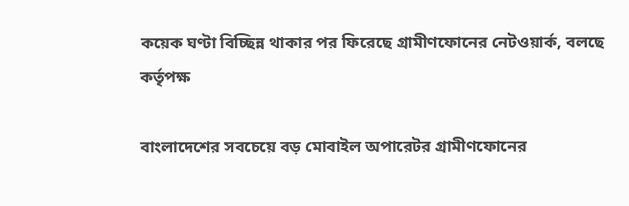কয়েক ঘণ্টা বিচ্ছিন্ন থাকার পর ফিরেছে গ্রামীণফোনের নেটওয়ার্ক, বলছে কর্তৃপক্ষ

বাংলাদেশের সবচেয়ে বড় মোবাইল অপারেটর গ্রামীণফোনের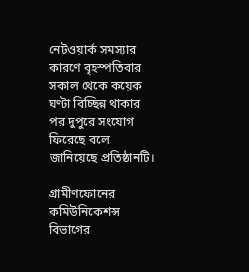নেটওয়ার্ক সমস্যার কারণে বৃহস্পতিবার সকাল থেকে কয়েক ঘণ্টা বিচ্ছিন্ন থাকার পর দুপুরে সংযোগ ফিরেছে বলে জানিয়েছে প্রতিষ্ঠানটি।

গ্রামীণফোনের কমিউনিকেশন্স বিভাগের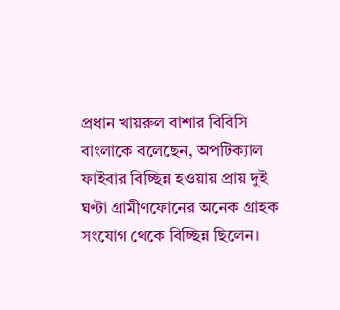প্রধান খায়রুল বাশার বিবিসি বাংলাকে বলেছেন, অপটিক্যাল ফাইবার বিচ্ছিন্ন হওয়ায় প্রায় দুই ঘণ্টা গ্রামীণফোনের অনেক গ্রাহক সংযোগ থেকে বিচ্ছিন্ন ছিলেন।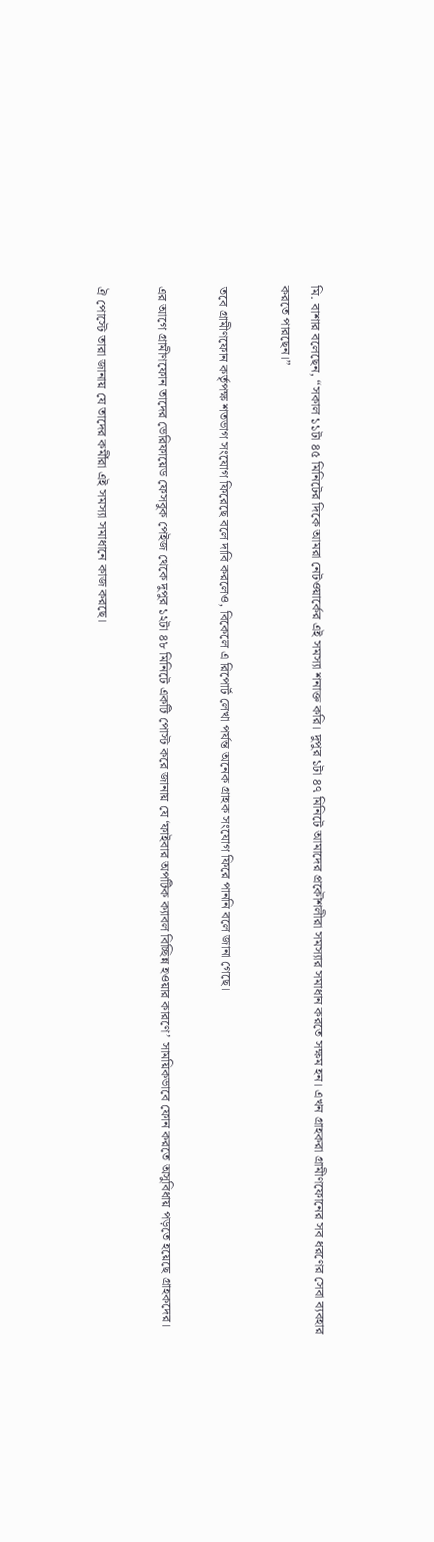মি. বাশার বলেছেন, “সকাল ১১টা ৪৫ মিনিটের দিকে আমরা নেটওয়ার্কের এই সমস্যা শনাক্ত করি। দুপুর ১টা ৪৭ মিনিটে আমাদের প্রকৌশলীরা সমস্যার সমাধান করতে সক্ষম হন। এখন গ্রাহকরা গ্রামীণফোনের সব ধরণের সেবা ব্যবহার করতে পারছেন।”

তবে গ্রামীণফোন কর্তৃপক্ষ শতভাগ সংযোগ ফিরেছে বলে দাবি করলেও, বিকেলে এ রিপোর্ট লেখা পর্যন্ত অনেক গ্রাহক সংযোগ ফিরে পাননি বলে জানা গেছে।

এর আগে গ্রামীণফোন তাদের ভেরিফায়েড ফেসবুক পেইজ থেকে দুপুর ১২টা ৪৮ মিনিটে একটি পোস্ট করে জানায় যে ‘ফাইবার অপটিক ক্যাবল বিচ্ছিন্ন হওয়ার কারণে’ সাময়িকভাবে ফোন করতে অসুবিধায় পড়তে হয়েছে গ্রাহকদের।

ঐ পোস্টে তারা জানায় যে তাদের কর্মীরা এই সমস্যা সমাধানে কাজ করছে।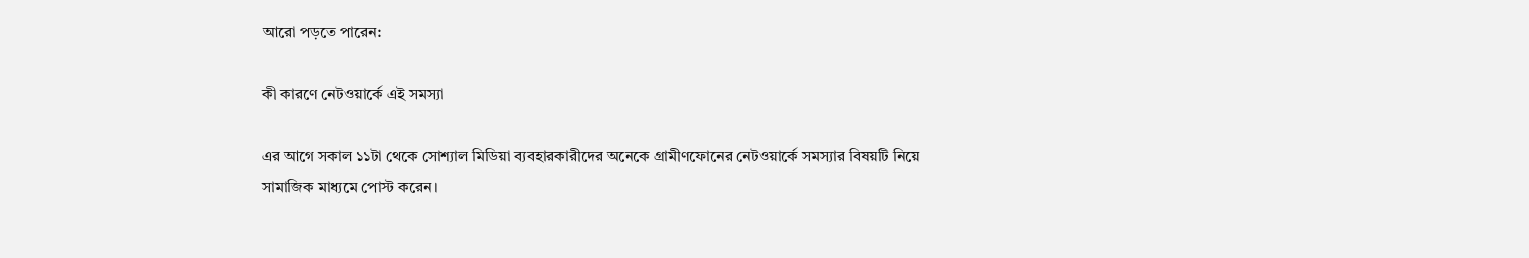আরো পড়তে পারেন:

কী কারণে নেটওয়ার্কে এই সমস্যা

এর আগে সকাল ১১টা থেকে সোশ্যাল মিডিয়া ব্যবহারকারীদের অনেকে গ্রামীণফোনের নেটওয়ার্কে সমস্যার বিষয়টি নিয়ে সামাজিক মাধ্যমে পোস্ট করেন।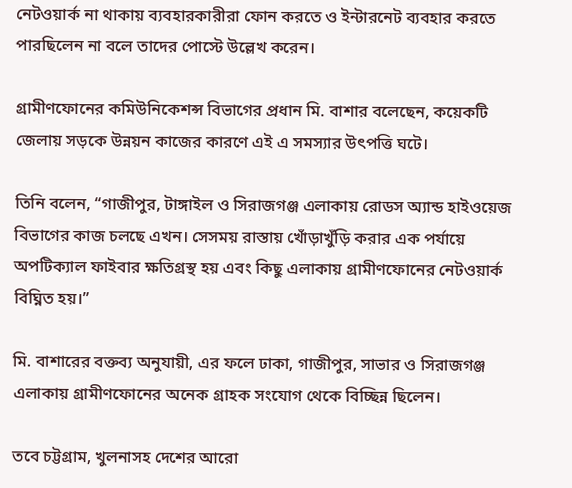নেটওয়ার্ক না থাকায় ব্যবহারকারীরা ফোন করতে ও ইন্টারনেট ব্যবহার করতে পারছিলেন না বলে তাদের পোস্টে উল্লেখ করেন।

গ্রামীণফোনের কমিউনিকেশন্স বিভাগের প্রধান মি. বাশার বলেছেন, কয়েকটি জেলায় সড়কে উন্নয়ন কাজের কারণে এই এ সমস্যার উৎপত্তি ঘটে।

তিনি বলেন, “গাজীপুর, টাঙ্গাইল ও সিরাজগঞ্জ এলাকায় রোডস অ্যান্ড হাইওয়েজ বিভাগের কাজ চলছে এখন। সেসময় রাস্তায় খোঁড়াখুঁড়ি করার এক পর্যায়ে অপটিক্যাল ফাইবার ক্ষতিগ্রস্থ হয় এবং কিছু এলাকায় গ্রামীণফোনের নেটওয়ার্ক বিঘ্নিত হয়।”

মি. বাশারের বক্তব্য অনুযায়ী, এর ফলে ঢাকা, গাজীপুর, সাভার ও সিরাজগঞ্জ এলাকায় গ্রামীণফোনের অনেক গ্রাহক সংযোগ থেকে বিচ্ছিন্ন ছিলেন।

তবে চট্টগ্রাম, খুলনাসহ দেশের আরো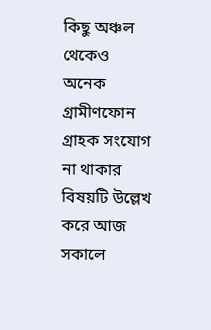কিছু অঞ্চল থেকেও অনেক গ্রামীণফোন গ্রাহক সংযোগ না থাকার বিষয়টি উল্লেখ করে আজ সকালে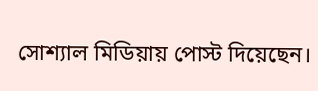সোশ্যাল মিডিয়ায় পোস্ট দিয়েছেন।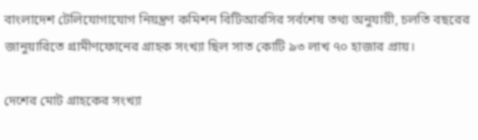বাংলাদেশ টেলিযোগাযোগ নিয়ন্ত্রণ কমিশন বিটিআরসির সর্বশেষ তথ্য অনুযায়ী, চলতি বছরের জানুয়ারিতে গ্রামীণফোনের গ্রাহক সংখ্যা ছিল সাত কোটি ৯৩ লাখ ৭০ হাজার প্রায়।

দেশের মোট গ্রাহকের সংখ্যা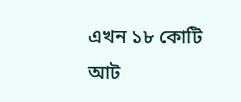এখন ১৮ কোটি আট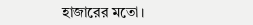হাজারের মতো।